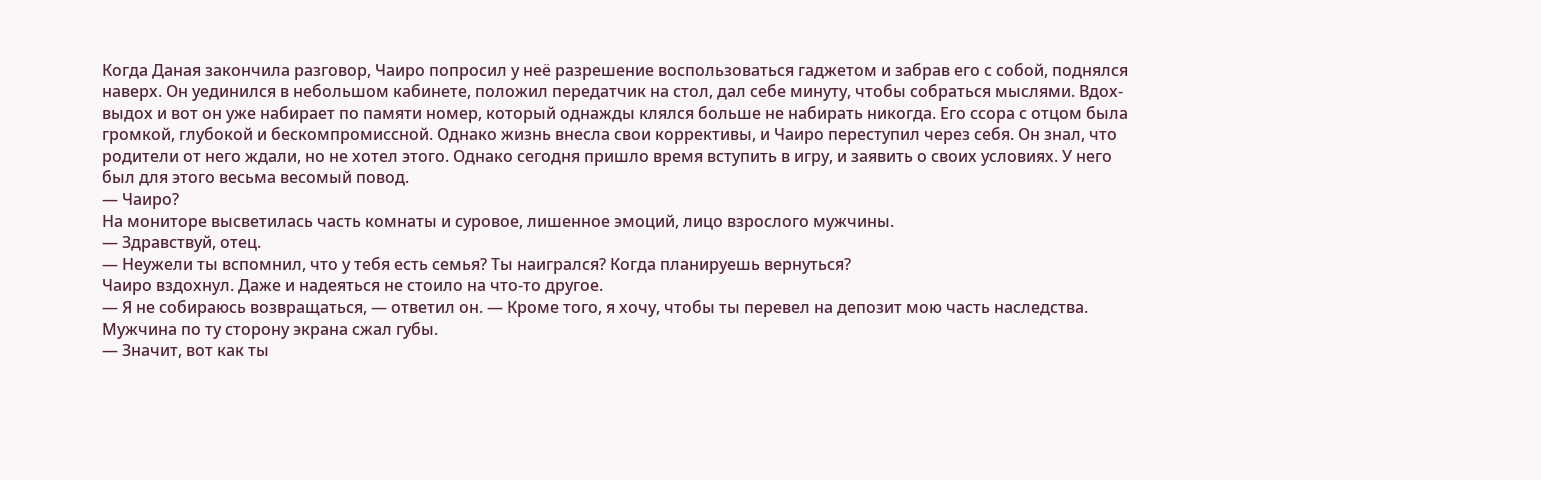Когда Даная закончила разговор, Чаиро попросил у неё разрешение воспользоваться гаджетом и забрав его с собой, поднялся наверх. Он уединился в небольшом кабинете, положил передатчик на стол, дал себе минуту, чтобы собраться мыслями. Вдох-выдох и вот он уже набирает по памяти номер, который однажды клялся больше не набирать никогда. Его ссора с отцом была громкой, глубокой и бескомпромиссной. Однако жизнь внесла свои коррективы, и Чаиро переступил через себя. Он знал, что родители от него ждали, но не хотел этого. Однако сегодня пришло время вступить в игру, и заявить о своих условиях. У него был для этого весьма весомый повод.
— Чаиро?
На мониторе высветилась часть комнаты и суровое, лишенное эмоций, лицо взрослого мужчины.
— Здравствуй, отец.
— Неужели ты вспомнил, что у тебя есть семья? Ты наигрался? Когда планируешь вернуться?
Чаиро вздохнул. Даже и надеяться не стоило на что-то другое.
— Я не собираюсь возвращаться, — ответил он. — Кроме того, я хочу, чтобы ты перевел на депозит мою часть наследства.
Мужчина по ту сторону экрана сжал губы.
— Значит, вот как ты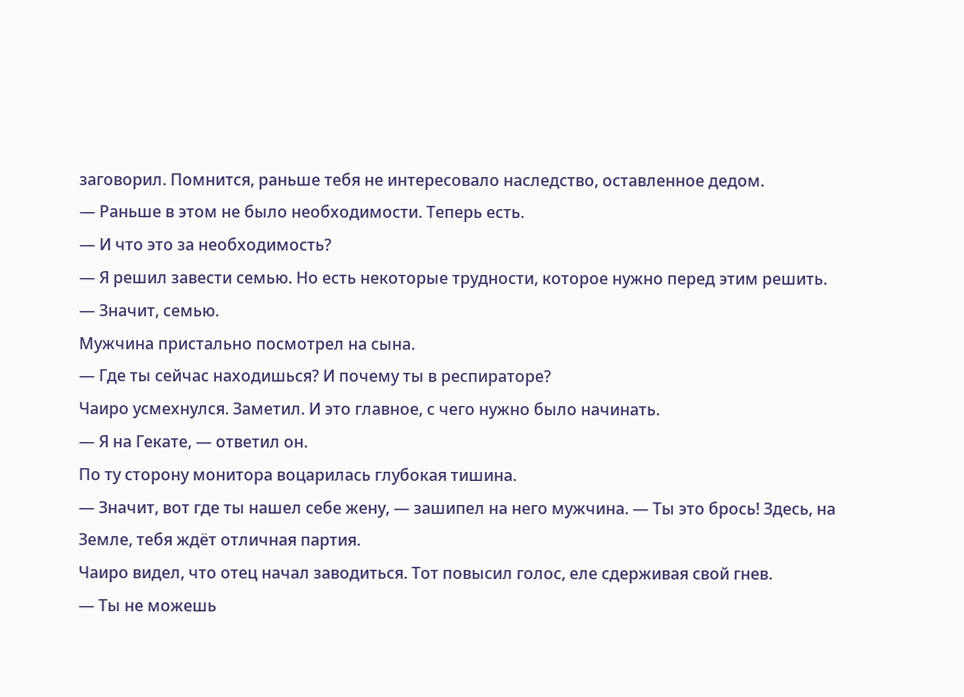заговорил. Помнится, раньше тебя не интересовало наследство, оставленное дедом.
— Раньше в этом не было необходимости. Теперь есть.
— И что это за необходимость?
— Я решил завести семью. Но есть некоторые трудности, которое нужно перед этим решить.
— Значит, семью.
Мужчина пристально посмотрел на сына.
— Где ты сейчас находишься? И почему ты в респираторе?
Чаиро усмехнулся. Заметил. И это главное, с чего нужно было начинать.
— Я на Гекате, — ответил он.
По ту сторону монитора воцарилась глубокая тишина.
— Значит, вот где ты нашел себе жену, — зашипел на него мужчина. — Ты это брось! Здесь, на Земле, тебя ждёт отличная партия.
Чаиро видел, что отец начал заводиться. Тот повысил голос, еле сдерживая свой гнев.
— Ты не можешь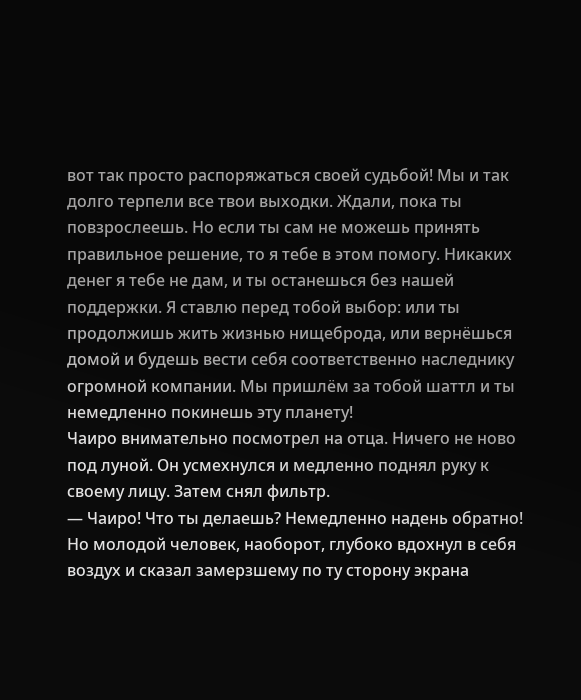вот так просто распоряжаться своей судьбой! Мы и так долго терпели все твои выходки. Ждали, пока ты повзрослеешь. Но если ты сам не можешь принять правильное решение, то я тебе в этом помогу. Никаких денег я тебе не дам, и ты останешься без нашей поддержки. Я ставлю перед тобой выбор: или ты продолжишь жить жизнью нищеброда, или вернёшься домой и будешь вести себя соответственно наследнику огромной компании. Мы пришлём за тобой шаттл и ты немедленно покинешь эту планету!
Чаиро внимательно посмотрел на отца. Ничего не ново под луной. Он усмехнулся и медленно поднял руку к своему лицу. Затем снял фильтр.
— Чаиро! Что ты делаешь? Немедленно надень обратно!
Но молодой человек, наоборот, глубоко вдохнул в себя воздух и сказал замерзшему по ту сторону экрана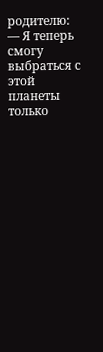родителю:
— Я теперь смогу выбраться с этой планеты только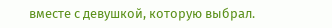вместе с девушкой, которую выбрал.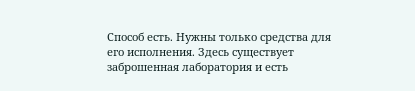Способ есть. Нужны только средства для его исполнения. Здесь существует заброшенная лаборатория и есть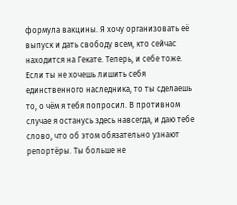формула вакцины. Я хочу организовать её выпуск и дать свободу всем, кто сейчас находится на Гекате. Теперь, и себе тоже. Если ты не хочешь лишить себя единственного наследника, то ты сделаешь то, о чём я тебя попросил. В противном случае я останусь здесь навсегда, и даю тебе слово, что об этом обязательно узнают репортёры. Ты больше не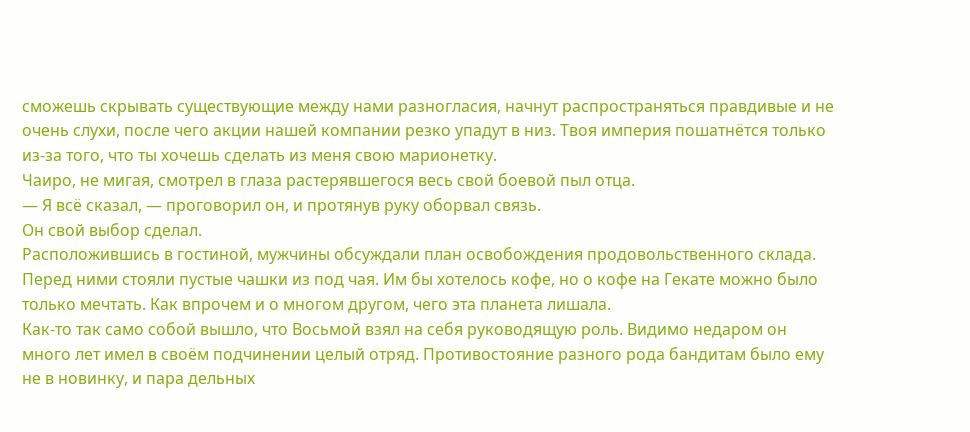сможешь скрывать существующие между нами разногласия, начнут распространяться правдивые и не очень слухи, после чего акции нашей компании резко упадут в низ. Твоя империя пошатнётся только из-за того, что ты хочешь сделать из меня свою марионетку.
Чаиро, не мигая, смотрел в глаза растерявшегося весь свой боевой пыл отца.
— Я всё сказал, — проговорил он, и протянув руку оборвал связь.
Он свой выбор сделал.
Расположившись в гостиной, мужчины обсуждали план освобождения продовольственного склада. Перед ними стояли пустые чашки из под чая. Им бы хотелось кофе, но о кофе на Гекате можно было только мечтать. Как впрочем и о многом другом, чего эта планета лишала.
Как-то так само собой вышло, что Восьмой взял на себя руководящую роль. Видимо недаром он много лет имел в своём подчинении целый отряд. Противостояние разного рода бандитам было ему не в новинку, и пара дельных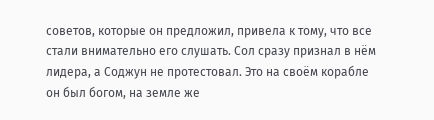советов, которые он предложил, привела к тому, что все стали внимательно его слушать. Сол сразу признал в нём лидера, а Соджун не протестовал. Это на своём корабле он был богом, на земле же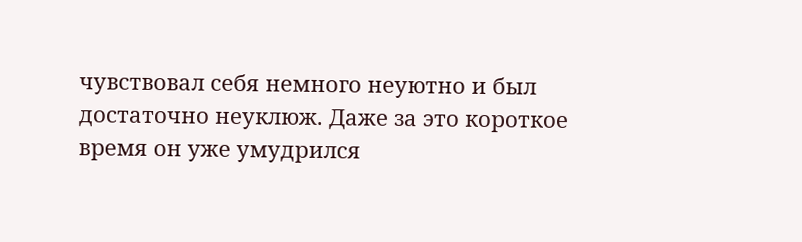чувствовал себя немного неуютно и был достаточно неуклюж. Даже за это короткое время он уже умудрился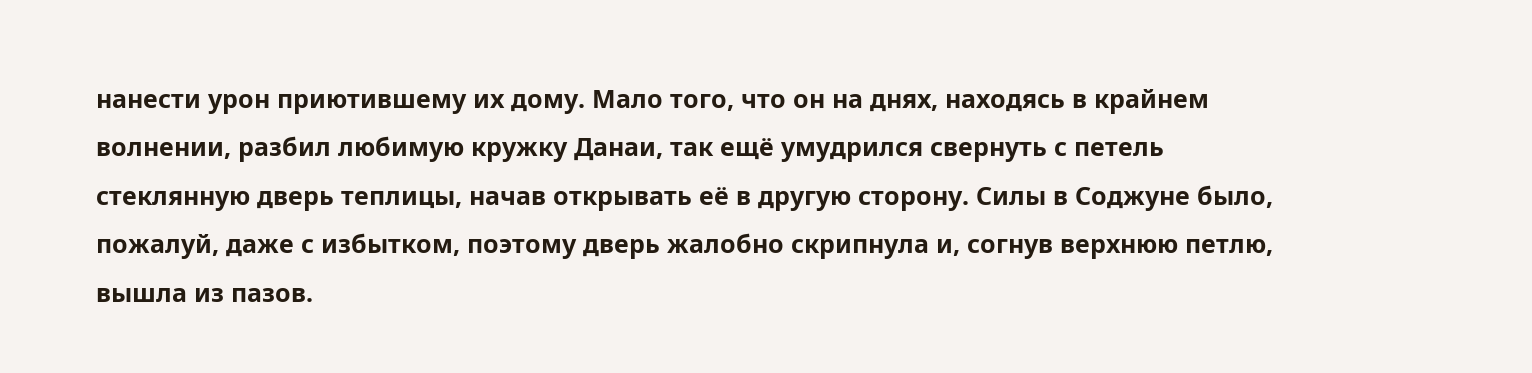нанести урон приютившему их дому. Мало того, что он на днях, находясь в крайнем волнении, разбил любимую кружку Данаи, так ещё умудрился свернуть с петель стеклянную дверь теплицы, начав открывать её в другую сторону. Силы в Соджуне было, пожалуй, даже с избытком, поэтому дверь жалобно скрипнула и, согнув верхнюю петлю, вышла из пазов.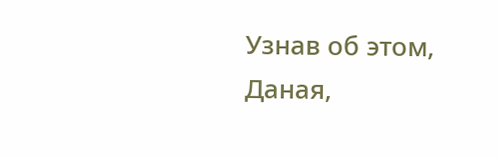Узнав об этом, Даная,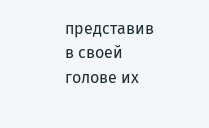представив в своей голове их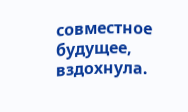совместное будущее, вздохнула.